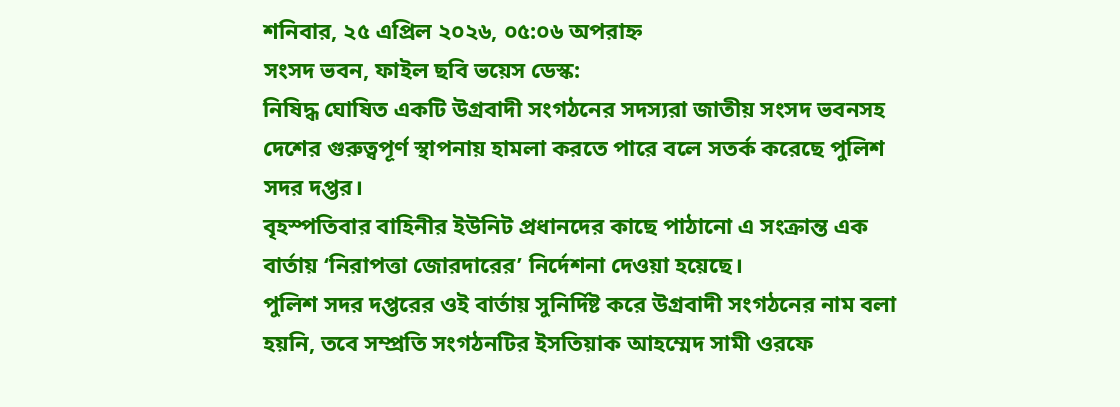শনিবার, ২৫ এপ্রিল ২০২৬, ০৫:০৬ অপরাহ্ন
সংসদ ভবন, ফাইল ছবি ভয়েস ডেস্ক:
নিষিদ্ধ ঘোষিত একটি উগ্রবাদী সংগঠনের সদস্যরা জাতীয় সংসদ ভবনসহ দেশের গুরুত্বপূর্ণ স্থাপনায় হামলা করতে পারে বলে সতর্ক করেছে পুলিশ সদর দপ্তর।
বৃহস্পতিবার বাহিনীর ইউনিট প্রধানদের কাছে পাঠানো এ সংক্রান্ত এক বার্তায় ‘নিরাপত্তা জোরদারের’ নির্দেশনা দেওয়া হয়েছে।
পুলিশ সদর দপ্তরের ওই বার্তায় সুনির্দিষ্ট করে উগ্রবাদী সংগঠনের নাম বলা হয়নি, তবে সম্প্রতি সংগঠনটির ইসতিয়াক আহম্মেদ সামী ওরফে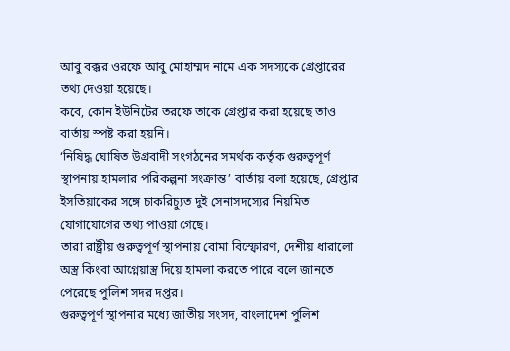আবু বক্কর ওরফে আবু মোহাম্মদ নামে এক সদস্যকে গ্রেপ্তারের তথ্য দেওয়া হয়েছে।
কবে, কোন ইউনিটের তরফে তাকে গ্রেপ্তার করা হয়েছে তাও বার্তায় স্পষ্ট করা হয়নি।
‘নিষিদ্ধ ঘোষিত উগ্রবাদী সংগঠনের সমর্থক কর্তৃক গুরুত্বপূর্ণ স্থাপনায় হামলার পরিকল্পনা সংক্রান্ত’ বার্তায় বলা হয়েছে, গ্রেপ্তার ইসতিয়াকের সঙ্গে চাকরিচ্যুত দুই সেনাসদস্যের নিয়মিত যোগাযোগের তথ্য পাওয়া গেছে।
তারা রাষ্ট্রীয় গুরুত্বপূর্ণ স্থাপনায় বোমা বিস্ফোরণ, দেশীয় ধারালো অস্ত্র কিংবা আগ্নেয়াস্ত্র দিয়ে হামলা করতে পারে বলে জানতে পেরেছে পুলিশ সদর দপ্তর।
গুরুত্বপূর্ণ স্থাপনার মধ্যে জাতীয় সংসদ, বাংলাদেশ পুলিশ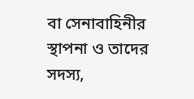বা সেনাবাহিনীর স্থাপনা ও তাদের সদস্য,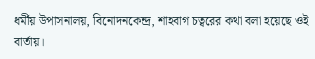ধর্মীয় উপাসনালয়, বিনোদনকেন্দ্র, শাহবাগ চত্বরের কথা বলা হয়েছে ওই বার্তায়।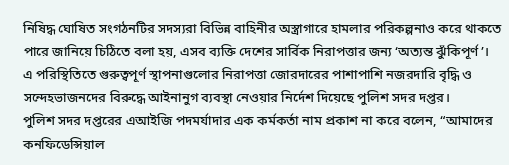নিষিদ্ধ ঘোষিত সংগঠনটির সদস্যরা বিভিন্ন বাহিনীর অস্ত্রাগারে হামলার পরিকল্পনাও করে থাকতে পারে জানিয়ে চিঠিতে বলা হয়, এসব ব্যক্তি দেশের সার্বিক নিরাপত্তার জন্য ‘অত্যন্ত ঝুঁকিপূর্ণ’।
এ পরিস্থিতিতে গুরুত্বপূর্ণ স্থাপনাগুলোর নিরাপত্তা জোরদারের পাশাপাশি নজরদারি বৃদ্ধি ও সন্দেহভাজনদের বিরুদ্ধে আইনানুগ ব্যবস্থা নেওয়ার নির্দেশ দিয়েছে পুলিশ সদর দপ্তর।
পুলিশ সদর দপ্তরের এআইজি পদমর্যাদার এক কর্মকর্তা নাম প্রকাশ না করে বলেন, “আমাদের কনফিডেন্সিয়াল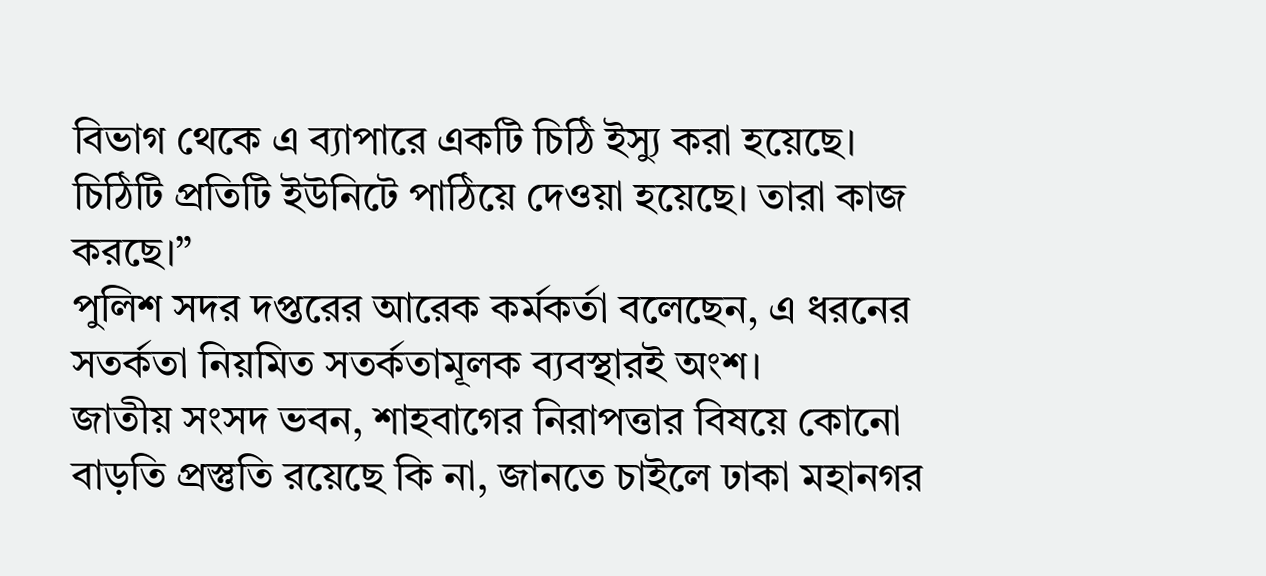বিভাগ থেকে এ ব্যাপারে একটি চিঠি ইস্যু করা হয়েছে। চিঠিটি প্রতিটি ইউনিটে পাঠিয়ে দেওয়া হয়েছে। তারা কাজ করছে।”
পুলিশ সদর দপ্তরের আরেক কর্মকর্তা বলেছেন, এ ধরনের সতর্কতা নিয়মিত সতর্কতামূলক ব্যবস্থারই অংশ।
জাতীয় সংসদ ভবন, শাহবাগের নিরাপত্তার বিষয়ে কোনো বাড়তি প্রস্তুতি রয়েছে কি না, জানতে চাইলে ঢাকা মহানগর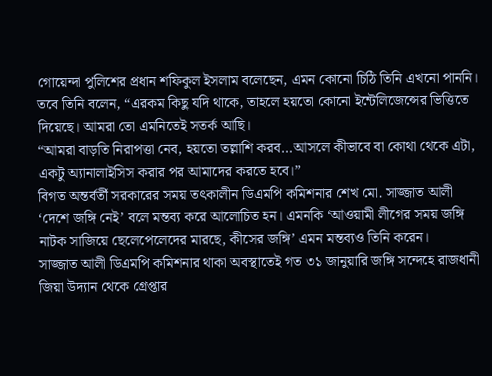গোয়েন্দা পুলিশের প্রধান শফিকুল ইসলাম বলেছেন, এমন কোনো চিঠি তিনি এখনো পাননি।
তবে তিনি বলেন, “এরকম কিছু যদি থাকে, তাহলে হয়তো কোনো ইন্টেলিজেন্সের ভিত্তিতে দিয়েছে। আমরা তো এমনিতেই সতর্ক আছি।
“আমরা বাড়তি নিরাপত্তা নেব, হয়তো তল্লাশি করব…আসলে কীভাবে বা কোথা থেকে এটা, একটু অ্যানালাইসিস করার পর আমাদের করতে হবে।”
বিগত অন্তর্বর্তী সরকারের সময় তৎকালীন ডিএমপি কমিশনার শেখ মো. সাজ্জাত আলী ‘দেশে জঙ্গি নেই’ বলে মন্তব্য করে আলোচিত হন। এমনকি ‘আওয়ামী লীগের সময় জঙ্গি নাটক সাজিয়ে ছেলেপেলেদের মারছে, কীসের জঙ্গি’ এমন মন্তব্যও তিনি করেন।
সাজ্জাত আলী ডিএমপি কমিশনার থাকা অবস্থাতেই গত ৩১ জানুয়ারি জঙ্গি সন্দেহে রাজধানী জিয়া উদ্যান থেকে গ্রেপ্তার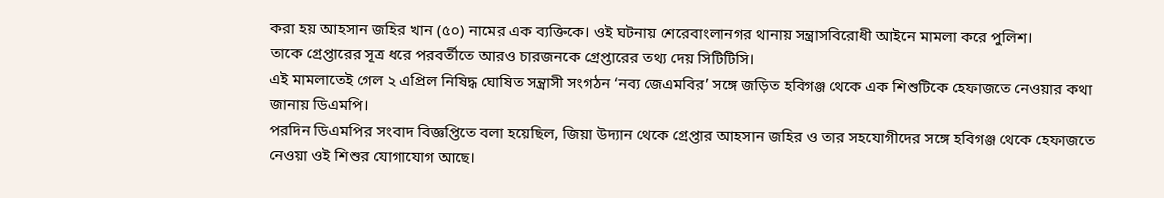করা হয় আহসান জহির খান (৫০) নামের এক ব্যক্তিকে। ওই ঘটনায় শেরেবাংলানগর থানায় সন্ত্রাসবিরোধী আইনে মামলা করে পুলিশ।
তাকে গ্রেপ্তারের সূত্র ধরে পরবর্তীতে আরও চারজনকে গ্রেপ্তারের তথ্য দেয় সিটিটিসি।
এই মামলাতেই গেল ২ এপ্রিল নিষিদ্ধ ঘোষিত সন্ত্রাসী সংগঠন ‘নব্য জেএমবির’ সঙ্গে জড়িত হবিগঞ্জ থেকে এক শিশুটিকে হেফাজতে নেওয়ার কথা জানায় ডিএমপি।
পরদিন ডিএমপির সংবাদ বিজ্ঞপ্তিতে বলা হয়েছিল, জিয়া উদ্যান থেকে গ্রেপ্তার আহসান জহির ও তার সহযোগীদের সঙ্গে হবিগঞ্জ থেকে হেফাজতে নেওয়া ওই শিশুর যোগাযোগ আছে।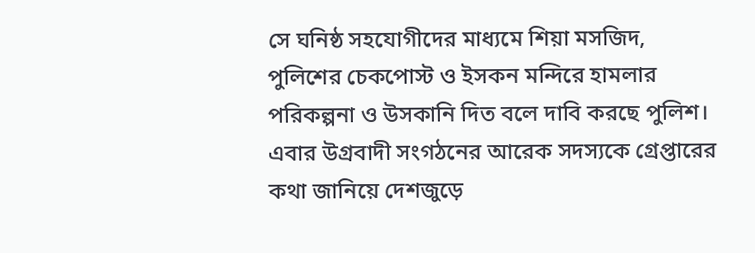সে ঘনিষ্ঠ সহযোগীদের মাধ্যমে শিয়া মসজিদ, পুলিশের চেকপোস্ট ও ইসকন মন্দিরে হামলার পরিকল্পনা ও উসকানি দিত বলে দাবি করছে পুলিশ।
এবার উগ্রবাদী সংগঠনের আরেক সদস্যকে গ্রেপ্তারের কথা জানিয়ে দেশজুড়ে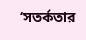‘সতর্কতার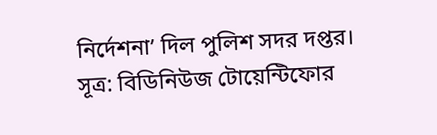নির্দেশনা’ দিল পুলিশ সদর দপ্তর।
সূত্র: বিডিনিউজ টোয়েন্টিফোর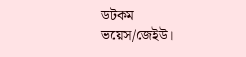ডটকম
ভয়েস/জেইউ।